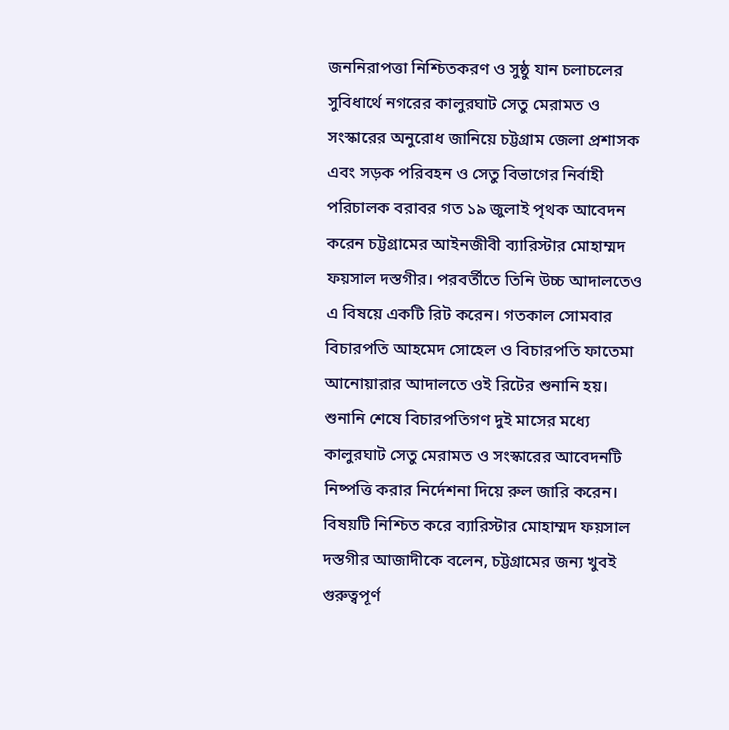জননিরাপত্তা নিশ্চিতকরণ ও সুষ্ঠু যান চলাচলের সুবিধার্থে নগরের কালুরঘাট সেতু মেরামত ও সংস্কারের অনুরোধ জানিয়ে চট্টগ্রাম জেলা প্রশাসক এবং সড়ক পরিবহন ও সেতু বিভাগের নির্বাহী পরিচালক বরাবর গত ১৯ জুলাই পৃথক আবেদন করেন চট্টগ্রামের আইনজীবী ব্যারিস্টার মোহাম্মদ ফয়সাল দস্তগীর। পরবর্তীতে তিনি উচ্চ আদালতেও এ বিষয়ে একটি রিট করেন। গতকাল সোমবার বিচারপতি আহমেদ সোহেল ও বিচারপতি ফাতেমা আনোয়ারার আদালতে ওই রিটের শুনানি হয়। শুনানি শেষে বিচারপতিগণ দুই মাসের মধ্যে কালুরঘাট সেতু মেরামত ও সংস্কারের আবেদনটি নিষ্পত্তি করার নির্দেশনা দিয়ে রুল জারি করেন।
বিষয়টি নিশ্চিত করে ব্যারিস্টার মোহাম্মদ ফয়সাল দস্তগীর আজাদীকে বলেন, চট্টগ্রামের জন্য খুবই গুরুত্বপূর্ণ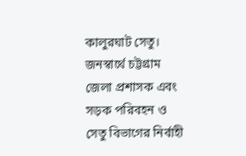কালুরঘাট সেতু। জনস্বার্থে চট্টগ্রাম জেলা প্রশাসক এবং সড়ক পরিবহন ও সেতু বিভাগের নির্বাহী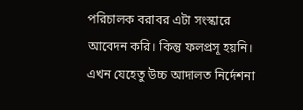পরিচালক বরাবর এটা সংস্কারে আবেদন করি। কিন্তু ফলপ্রসূ হয়নি। এখন যেহেতু উচ্চ আদালত নির্দেশনা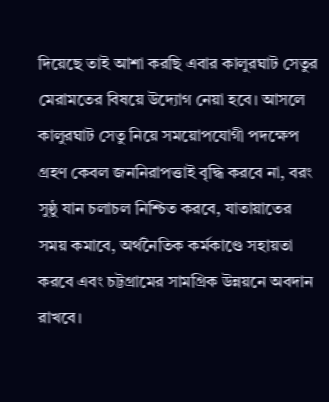দিয়েছে তাই আশা করছি এবার কালুরঘাট সেতুর মেরামতের বিষয়ে উদ্যোগ নেয়া হবে। আসলে কালুরঘাট সেতু নিয়ে সময়োপযোগী পদক্ষেপ গ্রহণ কেবল জননিরাপত্তাই বৃদ্ধি করবে না, বরং সুষ্ঠু যান চলাচল নিশ্চিত করবে, যাতায়াতের সময় কমাবে, অর্থনৈতিক কর্মকাণ্ডে সহায়তা করবে এবং চট্টগ্রামের সামগ্রিক উন্নয়নে অবদান রাখবে।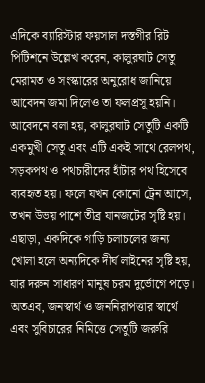এদিকে ব্যারিস্টার ফয়সাল দস্তগীর রিট পিটিশনে উল্লেখ করেন, কালুরঘাট সেতু মেরামত ও সংস্কারের অনুরোধ জানিয়ে আবেদন জমা দিলেও তা ফলপ্রসূ হয়নি। আবেদনে বলা হয়, কালুরঘাট সেতুটি একটি একমুখী সেতু এবং এটি একই সাথে রেলপথ, সড়কপথ ও পথচারীদের হাঁটার পথ হিসেবে ব্যবহৃত হয়। ফলে যখন কোনো ট্রেন আসে, তখন উভয় পাশে তীব্র যানজটের সৃষ্টি হয়। এছাড়া, একদিকে গাড়ি চলাচলের জন্য খোলা হলে অন্যদিকে দীর্ঘ লাইনের সৃষ্টি হয়, যার দরুন সাধারণ মানুষ চরম দুর্ভোগে পড়ে। অতএব, জনস্বার্থ ও জননিরাপত্তার স্বার্থে এবং সুবিচারের নিমিত্তে সেতুটি জরুরি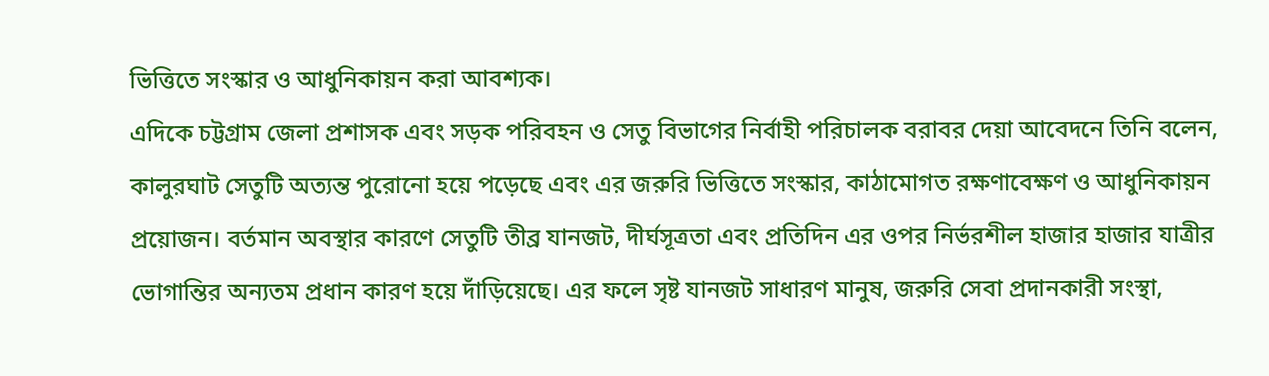ভিত্তিতে সংস্কার ও আধুনিকায়ন করা আবশ্যক।
এদিকে চট্টগ্রাম জেলা প্রশাসক এবং সড়ক পরিবহন ও সেতু বিভাগের নির্বাহী পরিচালক বরাবর দেয়া আবেদনে তিনি বলেন, কালুরঘাট সেতুটি অত্যন্ত পুরোনো হয়ে পড়েছে এবং এর জরুরি ভিত্তিতে সংস্কার, কাঠামোগত রক্ষণাবেক্ষণ ও আধুনিকায়ন প্রয়োজন। বর্তমান অবস্থার কারণে সেতুটি তীব্র যানজট, দীর্ঘসূত্রতা এবং প্রতিদিন এর ওপর নির্ভরশীল হাজার হাজার যাত্রীর ভোগান্তির অন্যতম প্রধান কারণ হয়ে দাঁড়িয়েছে। এর ফলে সৃষ্ট যানজট সাধারণ মানুষ, জরুরি সেবা প্রদানকারী সংস্থা,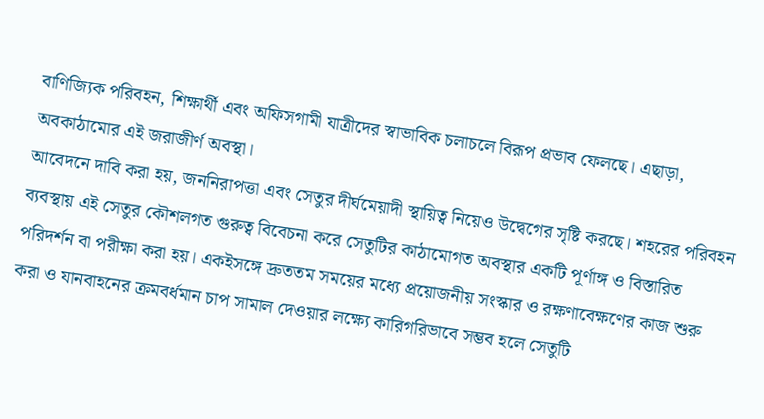বাণিজ্যিক পরিবহন, শিক্ষার্থী এবং অফিসগামী যাত্রীদের স্বাভাবিক চলাচলে বিরূপ প্রভাব ফেলছে। এছাড়া, অবকাঠামোর এই জরাজীর্ণ অবস্থা।
আবেদনে দাবি করা হয়, জননিরাপত্তা এবং সেতুর দীর্ঘমেয়াদী স্থায়িত্ব নিয়েও উদ্বেগের সৃষ্টি করছে। শহরের পরিবহন ব্যবস্থায় এই সেতুর কৌশলগত গুরুত্ব বিবেচনা করে সেতুটির কাঠামোগত অবস্থার একটি পূর্ণাঙ্গ ও বিস্তারিত পরিদর্শন বা পরীক্ষা করা হয়। একইসঙ্গে দ্রুততম সময়ের মধ্যে প্রয়োজনীয় সংস্কার ও রক্ষণাবেক্ষণের কাজ শুরু করা ও যানবাহনের ক্রমবর্ধমান চাপ সামাল দেওয়ার লক্ষ্যে কারিগরিভাবে সম্ভব হলে সেতুটি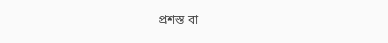প্রশস্ত বা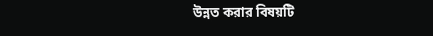উন্নত করার বিষয়টি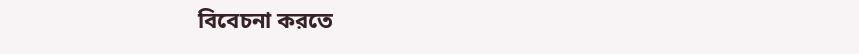বিবেচনা করতে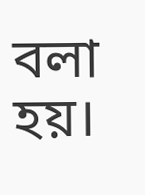বলা হয়।